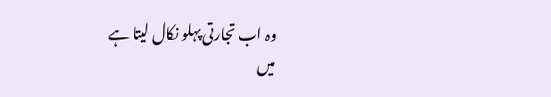وہ اب تجارتی پہلو نکال لیتا ہے
میں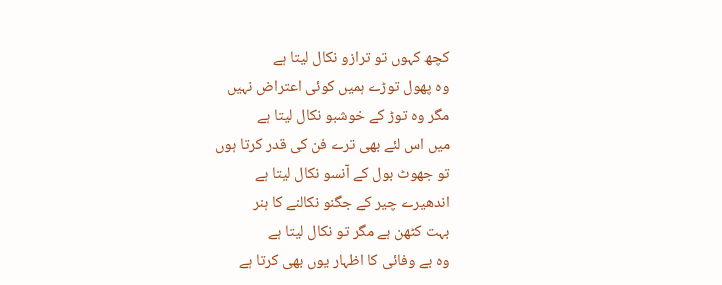کچھ کہوں تو ترازو نکال لیتا ہے
وہ پھول توڑے ہمیں کوئی اعتراض نہیں
مگر وہ توڑ کے خوشبو نکال لیتا ہے
میں اس لئے بھی ترے فن کی قدر کرتا ہوں
تو جھوٹ بول کے آنسو نکال لیتا ہے
اندھیرے چیر کے جگنو نکالنے کا ہنر
بہت کٹھن ہے مگر تو نکال لیتا ہے
وہ بے وفائی کا اظہار یوں بھی کرتا ہے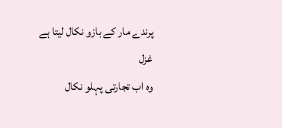پرندے مار کے بازو نکال لیتا ہے
غزل
وہ اب تجارتی پہلو نکال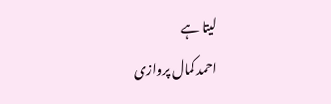لیتا ہے
احمد کمال پروازی